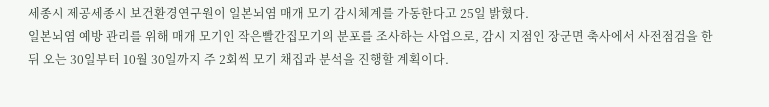세종시 제공세종시 보건환경연구원이 일본뇌염 매개 모기 감시체계를 가동한다고 25일 밝혔다.
일본뇌염 예방 관리를 위해 매개 모기인 작은빨간집모기의 분포를 조사하는 사업으로, 감시 지점인 장군면 축사에서 사전점검을 한 뒤 오는 30일부터 10월 30일까지 주 2회씩 모기 채집과 분석을 진행할 계획이다.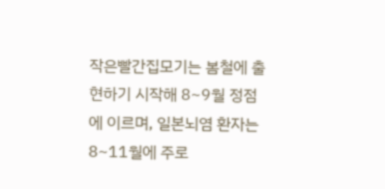작은빨간집모기는 봄철에 출현하기 시작해 8~9월 정점에 이르며, 일본뇌염 환자는 8~11월에 주로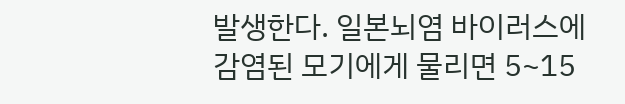발생한다. 일본뇌염 바이러스에 감염된 모기에게 물리면 5~15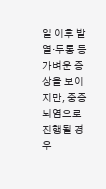일 이후 발열·두통 등 가벼운 증상을 보이지만, 중증 뇌염으로 진행될 경우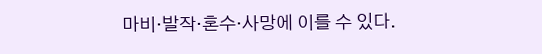마비·발작·혼수·사망에 이를 수 있다.